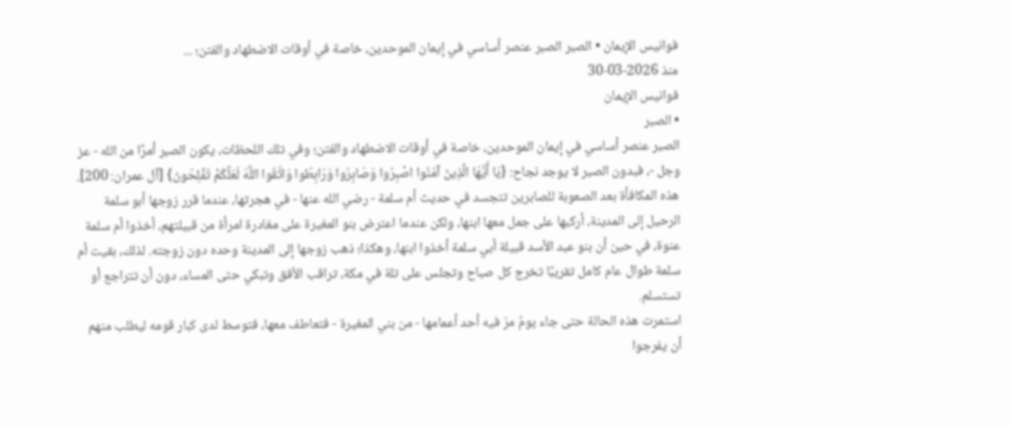فوانيس الإيمان • الصبر الصبر عنصر أساسي في إيمان الموحدين، خاصة في أوقات الاضطهاد والفتن؛ ...
منذ 2026-03-30
فوانيس الإيمان
• الصبر
الصبر عنصر أساسي في إيمان الموحدين، خاصة في أوقات الاضطهاد والفتن؛ وفي تلك اللحظات، يكون الصبر أمرًا من الله - عز وجل -، فبدون الصبر لا يوجد نجاح: {يَا أَيُّهَا الَّذِينَ آمَنُوا اصْبِرُوا وَصَابِرُوا وَرَابِطُوا وَاتَّقُوا اللَّهَ لَعَلَّكُمْ تُفْلِحُونَ} [آل عمران: 200].
هذه المكافأة بعد الصعوبة للصابرين تتجسد في حديث أم سلمة - رضي الله عنها - في هجرتها، عندما قرر زوجها أبو سلمة الرحيل إلى المدينة، أركبها على جمل معها ابنها، ولكن عندما اعترض بنو المغيرة على مغادرة امرأة من قبيلتهم، أخذوا أم سلمة عنوة، في حين أن بنو عبد الأسد قبيلة أبي سلمة أخذوا ابنها، وهكذا؛ ذهب زوجها إلى المدينة وحده دون زوجته. لذلك، بقيت أم سلمة طوال عام كامل تقريبًا تخرج كل صباح وتجلس على تلة في مكة، تراقب الأفق وتبكي حتى المساء، دون أن تتراجع أو تستسلم.
استمرت هذه الحالة حتى جاء يومٌ مرّ فيه أحد أعمامها - من بني المغيرة - فتعاطف معها، فتوسط لدى كبار قومه ليطلب منهم أن يفرجوا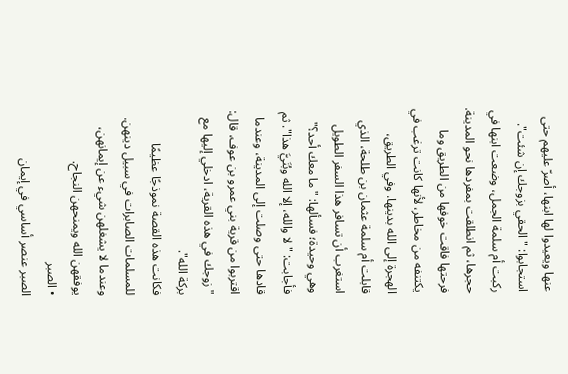عنها ويعيدوا لها ابنها، أصرّ عليهم حتى استجابوا: "الحقي بزوجك إن شئت". ركبت أم سلمة الجمل، وضعت ابنها في حجرها، ثم انطلقت بمفردها نحو المدينة.
فرحتها فاقت خوفها من الطريق وما يكتنفه من مخاطر، لأنها كانت ترغب في الهجرة إلى الله بدينها. وفي الطريق، قابلت أم سلمة عثمان بن طلحة، الذي استغرب أن تسافر هذا السفر الطويل وهي وحيدة؛ فسألها: "ما معك أحد؟" فأجابت: "لا والله، إلا الله وبُنَيَّ هذا". ثم قادها حتى وصلت إلى المدينة، وعندما اقتربوا من قرية بني عمرو بن عوف، قال: "زوجك في هذه القرية، ادخلي إليها مع بركة الله".
فكانت هذه القصة نموذجًا عظيمًا للمسلمات الصابرات في سبيل دينهن. وعندما لا يشغلهن شيء عن إيمانهن، يوفقهن الله ويمنحهن النجاح.
• الصبر
الصبر عنصر أساسي في إيمان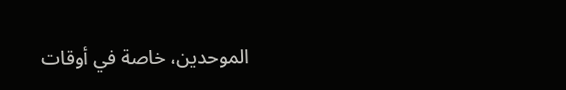الموحدين، خاصة في أوقات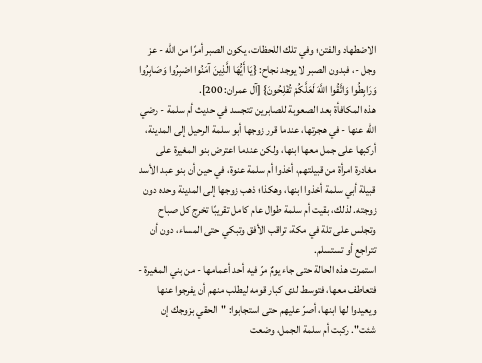الاضطهاد والفتن؛ وفي تلك اللحظات، يكون الصبر أمرًا من الله - عز وجل -، فبدون الصبر لا يوجد نجاح: {يَا أَيُّهَا الَّذِينَ آمَنُوا اصْبِرُوا وَصَابِرُوا وَرَابِطُوا وَاتَّقُوا اللَّهَ لَعَلَّكُمْ تُفْلِحُونَ} [آل عمران: 200].
هذه المكافأة بعد الصعوبة للصابرين تتجسد في حديث أم سلمة - رضي الله عنها - في هجرتها، عندما قرر زوجها أبو سلمة الرحيل إلى المدينة، أركبها على جمل معها ابنها، ولكن عندما اعترض بنو المغيرة على مغادرة امرأة من قبيلتهم، أخذوا أم سلمة عنوة، في حين أن بنو عبد الأسد قبيلة أبي سلمة أخذوا ابنها، وهكذا؛ ذهب زوجها إلى المدينة وحده دون زوجته. لذلك، بقيت أم سلمة طوال عام كامل تقريبًا تخرج كل صباح وتجلس على تلة في مكة، تراقب الأفق وتبكي حتى المساء، دون أن تتراجع أو تستسلم.
استمرت هذه الحالة حتى جاء يومٌ مرّ فيه أحد أعمامها - من بني المغيرة - فتعاطف معها، فتوسط لدى كبار قومه ليطلب منهم أن يفرجوا عنها ويعيدوا لها ابنها، أصرّ عليهم حتى استجابوا: "الحقي بزوجك إن شئت". ركبت أم سلمة الجمل، وضعت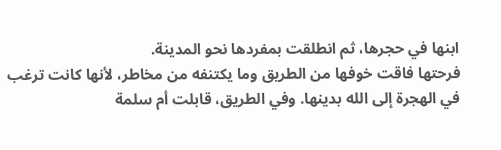ابنها في حجرها، ثم انطلقت بمفردها نحو المدينة.
فرحتها فاقت خوفها من الطريق وما يكتنفه من مخاطر، لأنها كانت ترغب في الهجرة إلى الله بدينها. وفي الطريق، قابلت أم سلمة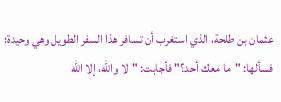عثمان بن طلحة، الذي استغرب أن تسافر هذا السفر الطويل وهي وحيدة؛ فسألها: "ما معك أحد؟" فأجابت: "لا والله، إلا الله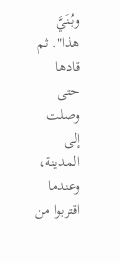وبُنَيَّ هذا". ثم قادها حتى وصلت إلى المدينة، وعندما اقتربوا من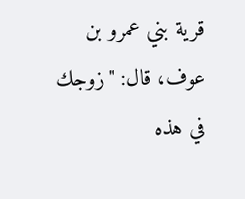قرية بني عمرو بن عوف، قال: "زوجك في هذه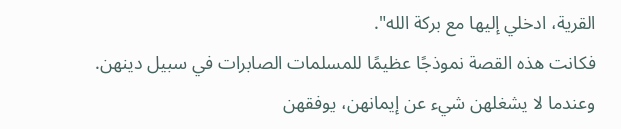القرية، ادخلي إليها مع بركة الله".
فكانت هذه القصة نموذجًا عظيمًا للمسلمات الصابرات في سبيل دينهن. وعندما لا يشغلهن شيء عن إيمانهن، يوفقهن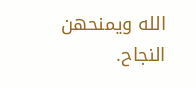الله ويمنحهن النجاح.